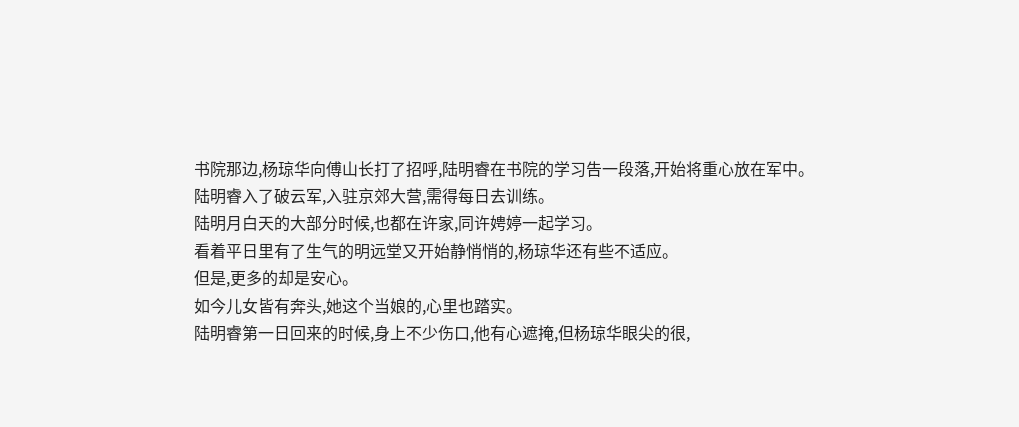书院那边,杨琼华向傅山长打了招呼,陆明睿在书院的学习告一段落,开始将重心放在军中。
陆明睿入了破云军,入驻京郊大营,需得每日去训练。
陆明月白天的大部分时候,也都在许家,同许娉婷一起学习。
看着平日里有了生气的明远堂又开始静悄悄的,杨琼华还有些不适应。
但是,更多的却是安心。
如今儿女皆有奔头,她这个当娘的,心里也踏实。
陆明睿第一日回来的时候,身上不少伤口,他有心遮掩,但杨琼华眼尖的很,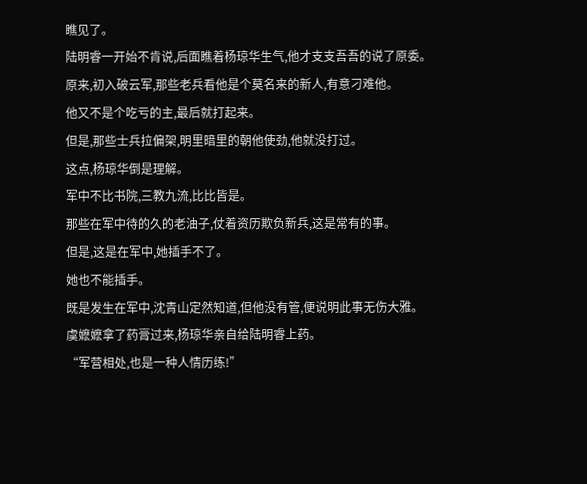瞧见了。
陆明睿一开始不肯说,后面瞧着杨琼华生气,他才支支吾吾的说了原委。
原来,初入破云军,那些老兵看他是个莫名来的新人,有意刁难他。
他又不是个吃亏的主,最后就打起来。
但是,那些士兵拉偏架,明里暗里的朝他使劲,他就没打过。
这点,杨琼华倒是理解。
军中不比书院,三教九流,比比皆是。
那些在军中待的久的老油子,仗着资历欺负新兵,这是常有的事。
但是,这是在军中,她插手不了。
她也不能插手。
既是发生在军中,沈青山定然知道,但他没有管,便说明此事无伤大雅。
虞嬷嬷拿了药膏过来,杨琼华亲自给陆明睿上药。
“军营相处,也是一种人情历练!”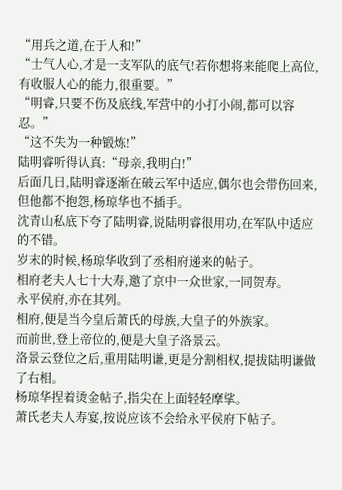“用兵之道,在于人和!”
“士气人心,才是一支军队的底气!若你想将来能爬上高位,有收服人心的能力,很重要。”
“明睿,只要不伤及底线,军营中的小打小闹,都可以容忍。”
“这不失为一种锻炼!”
陆明睿听得认真:“母亲,我明白!”
后面几日,陆明睿逐渐在破云军中适应,偶尔也会带伤回来,但他都不抱怨,杨琼华也不插手。
沈青山私底下夸了陆明睿,说陆明睿很用功,在军队中适应的不错。
岁末的时候,杨琼华收到了丞相府递来的帖子。
相府老夫人七十大寿,邀了京中一众世家,一同贺寿。
永平侯府,亦在其列。
相府,便是当今皇后萧氏的母族,大皇子的外族家。
而前世,登上帝位的,便是大皇子洛景云。
洛景云登位之后,重用陆明谦,更是分割相权,提拔陆明谦做了右相。
杨琼华捏着烫金帖子,指尖在上面轻轻摩挲。
萧氏老夫人寿宴,按说应该不会给永平侯府下帖子。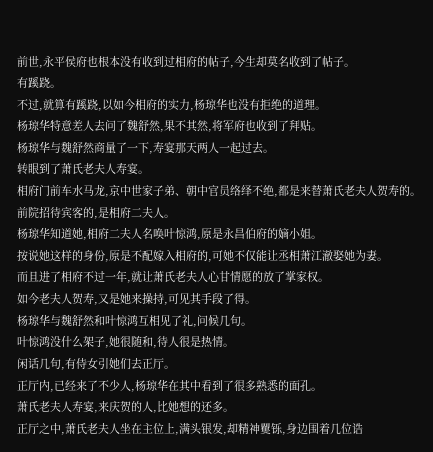前世,永平侯府也根本没有收到过相府的帖子,今生却莫名收到了帖子。
有蹊跷。
不过,就算有蹊跷,以如今相府的实力,杨琼华也没有拒绝的道理。
杨琼华特意差人去问了魏舒然,果不其然,将军府也收到了拜贴。
杨琼华与魏舒然商量了一下,寿宴那天两人一起过去。
转眼到了萧氏老夫人寿宴。
相府门前车水马龙,京中世家子弟、朝中官员络绎不绝,都是来替萧氏老夫人贺寿的。
前院招待宾客的,是相府二夫人。
杨琼华知道她,相府二夫人名唤叶惊鸿,原是永昌伯府的嫡小姐。
按说她这样的身份,原是不配嫁入相府的,可她不仅能让丞相萧江澈娶她为妻。
而且进了相府不过一年,就让萧氏老夫人心甘情愿的放了掌家权。
如今老夫人贺寿,又是她来操持,可见其手段了得。
杨琼华与魏舒然和叶惊鸿互相见了礼,问候几句。
叶惊鸿没什么架子,她很随和,待人很是热情。
闲话几句,有侍女引她们去正厅。
正厅内,已经来了不少人,杨琼华在其中看到了很多熟悉的面孔。
萧氏老夫人寿宴,来庆贺的人,比她想的还多。
正厅之中,萧氏老夫人坐在主位上,满头银发,却精神矍铄,身边围着几位诰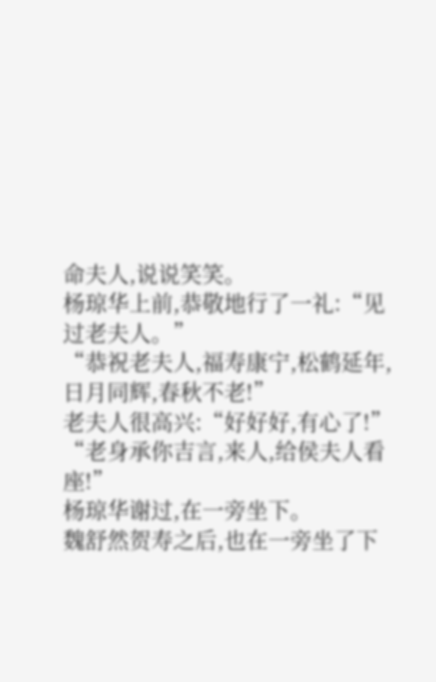命夫人,说说笑笑。
杨琼华上前,恭敬地行了一礼:“见过老夫人。”
“恭祝老夫人,福寿康宁,松鹤延年,日月同辉,春秋不老!”
老夫人很高兴:“好好好,有心了!”
“老身承你吉言,来人,给侯夫人看座!”
杨琼华谢过,在一旁坐下。
魏舒然贺寿之后,也在一旁坐了下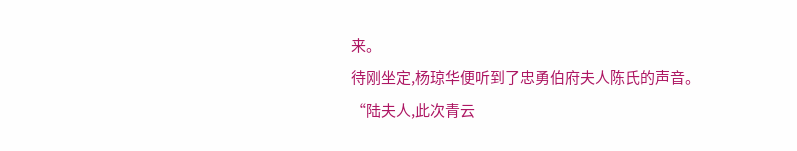来。
待刚坐定,杨琼华便听到了忠勇伯府夫人陈氏的声音。
“陆夫人,此次青云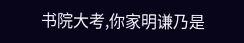书院大考,你家明谦乃是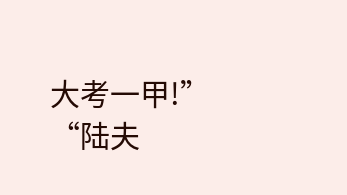大考一甲!”
“陆夫